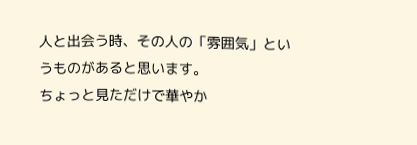人と出会う時、その人の「雰囲気」というものがあると思います。
ちょっと見ただけで華やか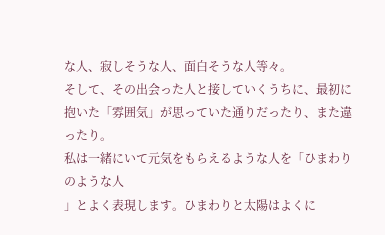な人、寂しそうな人、面白そうな人等々。
そして、その出会った人と接していくうちに、最初に抱いた「雰囲気」が思っていた通りだったり、また違ったり。
私は一緒にいて元気をもらえるような人を「ひまわりのような人
」とよく表現します。ひまわりと太陽はよくに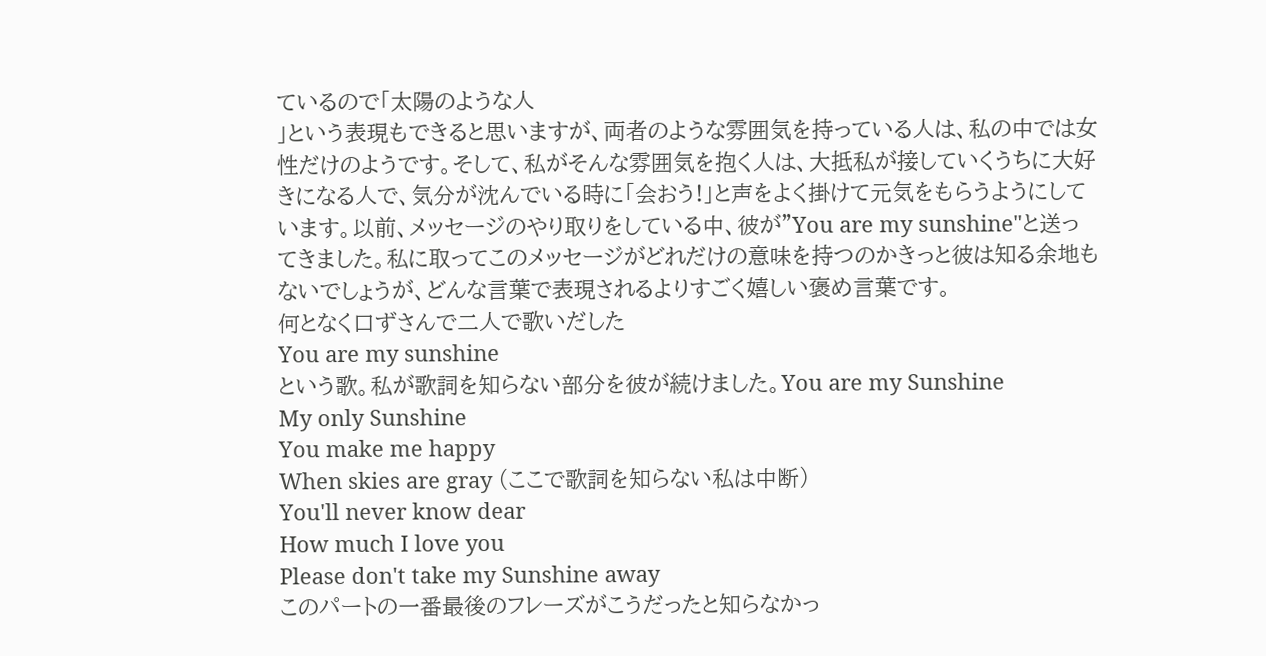ているので「太陽のような人
」という表現もできると思いますが、両者のような雰囲気を持っている人は、私の中では女性だけのようです。そして、私がそんな雰囲気を抱く人は、大抵私が接していくうちに大好きになる人で、気分が沈んでいる時に「会おう!」と声をよく掛けて元気をもらうようにしています。以前、メッセージのやり取りをしている中、彼が"You are my sunshine"と送ってきました。私に取ってこのメッセージがどれだけの意味を持つのかきっと彼は知る余地もないでしょうが、どんな言葉で表現されるよりすごく嬉しい褒め言葉です。
何となく口ずさんで二人で歌いだした
You are my sunshine
という歌。私が歌詞を知らない部分を彼が続けました。You are my Sunshine
My only Sunshine
You make me happy
When skies are gray (ここで歌詞を知らない私は中断)
You'll never know dear
How much I love you
Please don't take my Sunshine away
このパートの一番最後のフレーズがこうだったと知らなかっ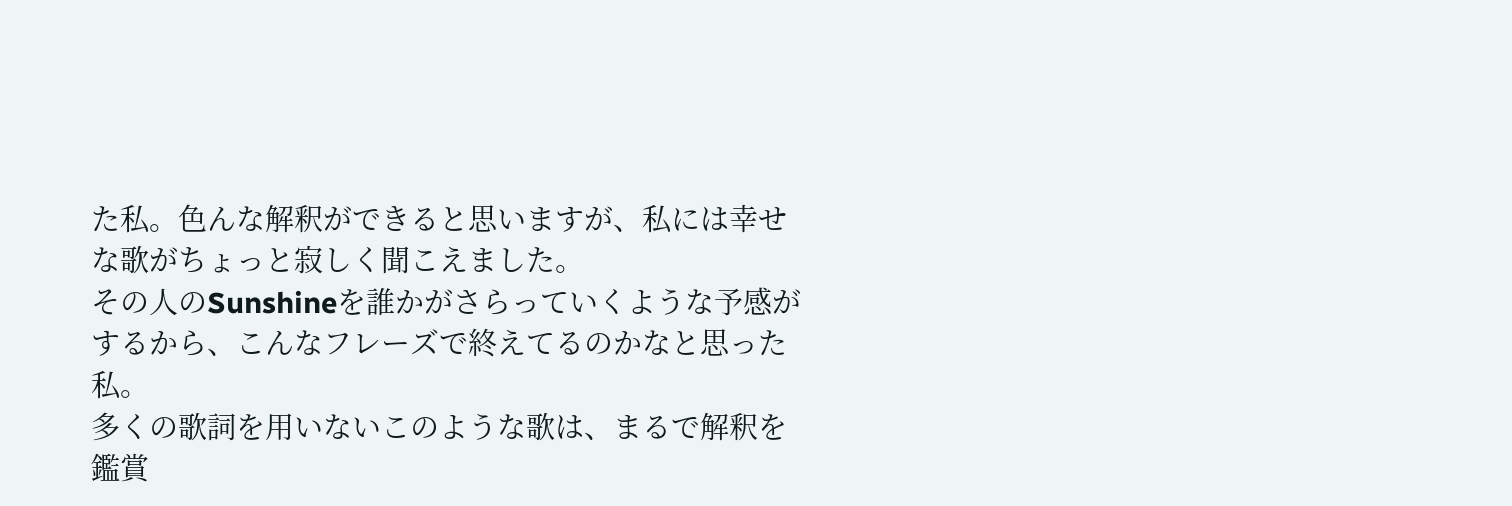た私。色んな解釈ができると思いますが、私には幸せな歌がちょっと寂しく聞こえました。
その人のSunshineを誰かがさらっていくような予感がするから、こんなフレーズで終えてるのかなと思った私。
多くの歌詞を用いないこのような歌は、まるで解釈を鑑賞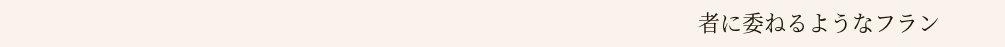者に委ねるようなフラン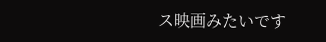ス映画みたいです